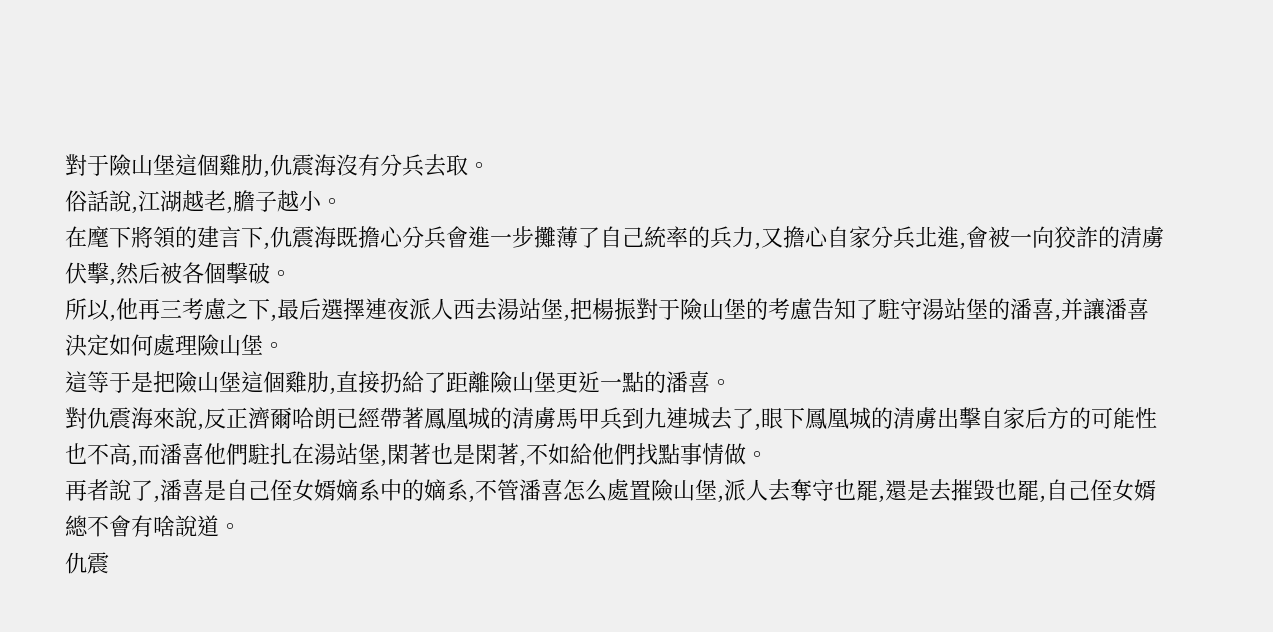對于險山堡這個雞肋,仇震海沒有分兵去取。
俗話說,江湖越老,膽子越小。
在麾下將領的建言下,仇震海既擔心分兵會進一步攤薄了自己統率的兵力,又擔心自家分兵北進,會被一向狡詐的清虜伏擊,然后被各個擊破。
所以,他再三考慮之下,最后選擇連夜派人西去湯站堡,把楊振對于險山堡的考慮告知了駐守湯站堡的潘喜,并讓潘喜決定如何處理險山堡。
這等于是把險山堡這個雞肋,直接扔給了距離險山堡更近一點的潘喜。
對仇震海來說,反正濟爾哈朗已經帶著鳳凰城的清虜馬甲兵到九連城去了,眼下鳳凰城的清虜出擊自家后方的可能性也不高,而潘喜他們駐扎在湯站堡,閑著也是閑著,不如給他們找點事情做。
再者說了,潘喜是自己侄女婿嫡系中的嫡系,不管潘喜怎么處置險山堡,派人去奪守也罷,還是去摧毀也罷,自己侄女婿總不會有啥說道。
仇震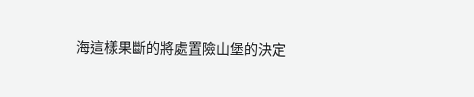海這樣果斷的將處置險山堡的決定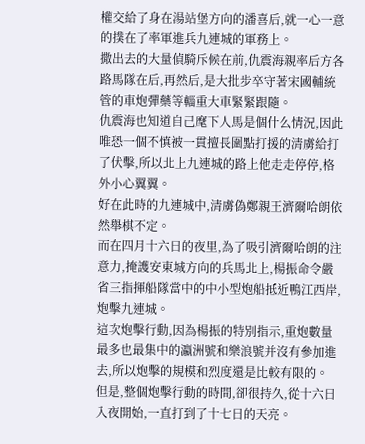權交給了身在湯站堡方向的潘喜后,就一心一意的撲在了率軍進兵九連城的軍務上。
撒出去的大量偵騎斥候在前,仇震海親率后方各路馬隊在后,再然后,是大批步卒守著宋國輔統管的車炮彈藥等輜重大車緊緊跟隨。
仇震海也知道自己麾下人馬是個什么情況,因此唯恐一個不慎被一貫擅長圍點打援的清虜給打了伏擊,所以北上九連城的路上他走走停停,格外小心翼翼。
好在此時的九連城中,清虜偽鄭親王濟爾哈朗依然舉棋不定。
而在四月十六日的夜里,為了吸引濟爾哈朗的注意力,掩護安東城方向的兵馬北上,楊振命令嚴省三指揮船隊當中的中小型炮船抵近鴨江西岸,炮擊九連城。
這次炮擊行動,因為楊振的特別指示,重炮數量最多也最集中的瀛洲號和樂浪號并沒有參加進去,所以炮擊的規模和烈度還是比較有限的。
但是,整個炮擊行動的時間,卻很持久,從十六日入夜開始,一直打到了十七日的天亮。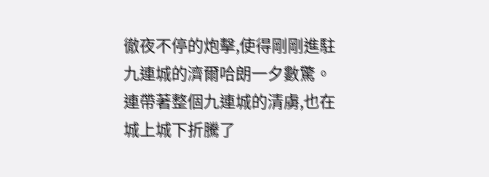徹夜不停的炮擊,使得剛剛進駐九連城的濟爾哈朗一夕數驚。
連帶著整個九連城的清虜,也在城上城下折騰了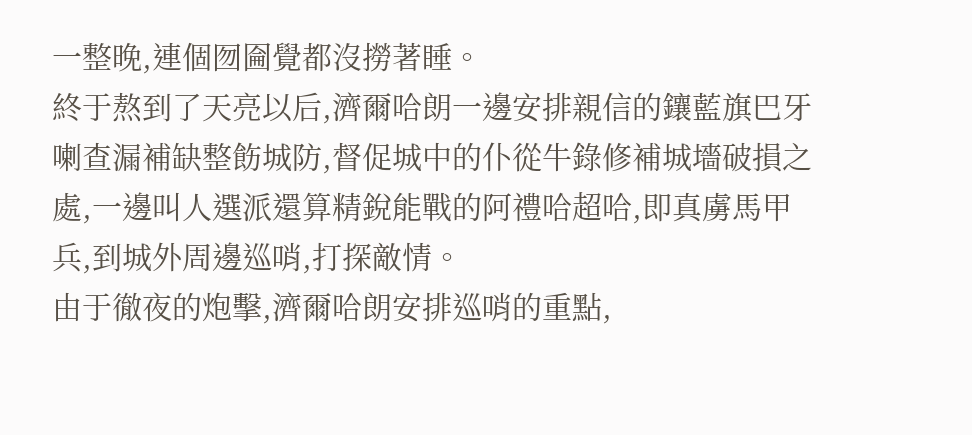一整晚,連個囫圇覺都沒撈著睡。
終于熬到了天亮以后,濟爾哈朗一邊安排親信的鑲藍旗巴牙喇查漏補缺整飭城防,督促城中的仆從牛錄修補城墻破損之處,一邊叫人選派還算精銳能戰的阿禮哈超哈,即真虜馬甲兵,到城外周邊巡哨,打探敵情。
由于徹夜的炮擊,濟爾哈朗安排巡哨的重點,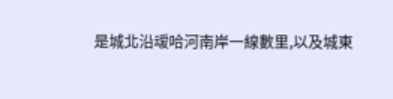是城北沿叆哈河南岸一線數里,以及城東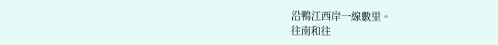沿鴨江西岸一線數里。
往南和往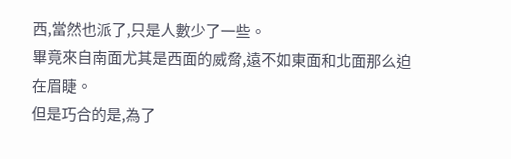西,當然也派了,只是人數少了一些。
畢竟來自南面尤其是西面的威脅,遠不如東面和北面那么迫在眉睫。
但是巧合的是,為了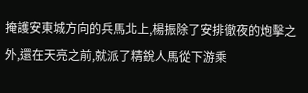掩護安東城方向的兵馬北上,楊振除了安排徹夜的炮擊之外,還在天亮之前,就派了精銳人馬從下游乘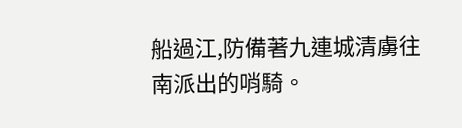船過江,防備著九連城清虜往南派出的哨騎。